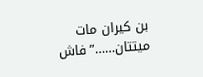بن كيران مات ميتتان……”فاش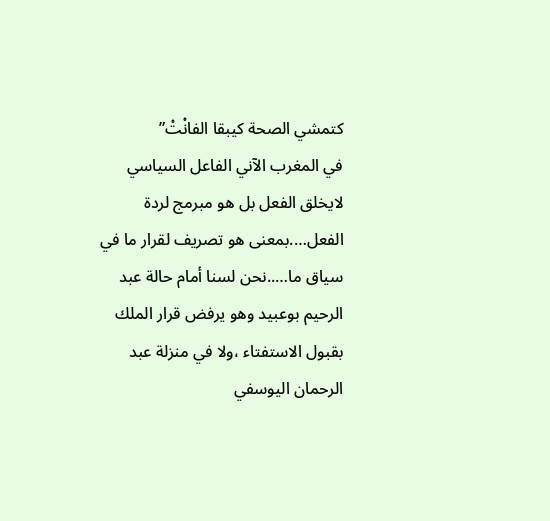كتمشي الصحة كيبقا الفانْتْ”
في المغرب الآني الفاعل السياسي لايخلق الفعل بل هو مبرمج لردة الفعل….بمعنى هو تصريف لقرار ما في سياق ما…..نحن لسنا أمام حالة عبد الرحيم بوعبيد وهو يرفض قرار الملك بقبول الاستفتاء ،ولا في منزلة عبد الرحمان اليوسفي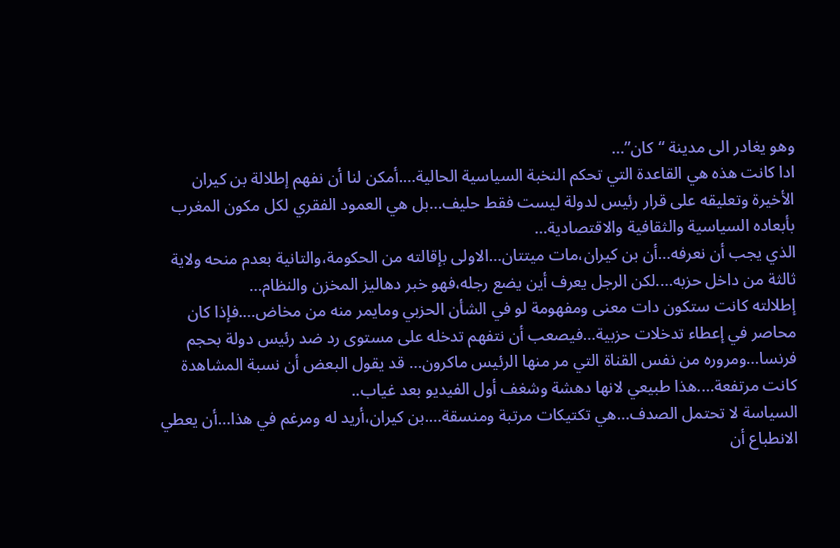وهو يغادر الى مدينة “كان”…
ادا كانت هذه هي القاعدة التي تحكم النخبة السياسية الحالية….أمكن لنا أن نفهم إطلالة بن كيران الأخيرة وتعليقه على قرار رئيس لدولة ليست فقط حليف…بل هي العمود الفقري لكل مكون المغرب بأبعاده السياسية والثقافية والاقتصادية…
الذي يجب أن نعرفه…أن بن كيران،مات ميتتان…الاولى بإقالته من الحكومة،والتانية بعدم منحه ولاية ثالثة من داخل حزبه….لكن الرجل يعرف أين يضع رجله،فهو خبر دهاليز المخزن والنظام…
إطلالته كانت ستكون دات معنى ومفهومة لو في الشأن الحزبي ومايمر منه من مخاض….فإذا كان محاصر في إعطاء تدخلات حزبية…فيصعب أن نتفهم تدخله على مستوى رد ضد رئيس دولة بحجم فرنسا…ومروره من نفس القناة التي مر منها الرئيس ماكرون… قد يقول البعض أن نسبة المشاهدة كانت مرتفعة….هذا طبيعي لانها دهشة وشغف أول الفيديو بعد غياب..
السياسة لا تحتمل الصدف…هي تكتيكات مرتبة ومنسقة….بن كيران،أريد له ومرغم في هذا…أن يعطي الانطباع أن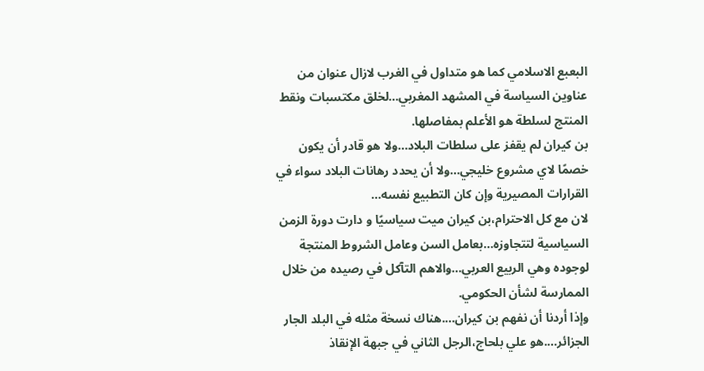البعبع الاسلامي كما هو متداول في الغرب لازال عنوان من عناوين السياسة في المشهد المغربي…لخلق مكتسبات ونقط المنتج لسلطة هو الأعلم بمفاصلها.
بن كيران لم يقفز على سلطات البلاد…ولا هو قادر أن يكون خصمًا لاي مشروع خليجي…ولا أن يحدد رهانات البلاد سواء في القرارات المصيرية وإن كان التطبيع نفسه…
لان مع كل الاحترام،بن كيران ميت سياسيًا و دارت دورة الزمن السياسية لتتجاوزه…بعامل السن وعامل الشروط المنتجة لوجوده وهي الربيع العربي…والاهم التآكل في رصيده من خلال الممارسة لشأن الحكومي.
وإذا أردنا أن نفهم بن كيران….هناك نسخة مثله في البلد الجار الجزائر….هو علي بلحاج،الرجل الثاني في جبهة الإنقاذ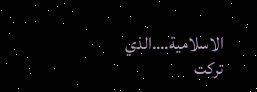الاسلامية….الذي تركت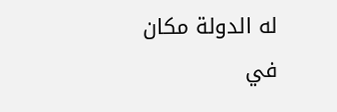له الدولة مكان في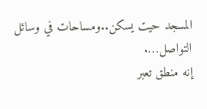المسجد حيت يسكن..ومساحات في وسائل التواصل….
إنه منطق تعبر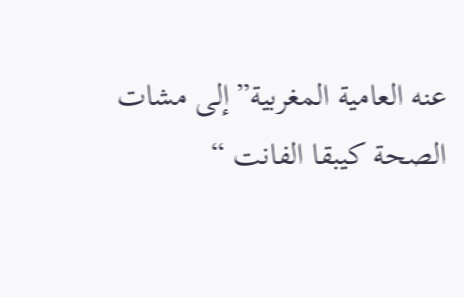عنه العامية المغربية”إلى مشات الصحة كيبقا الفانت “